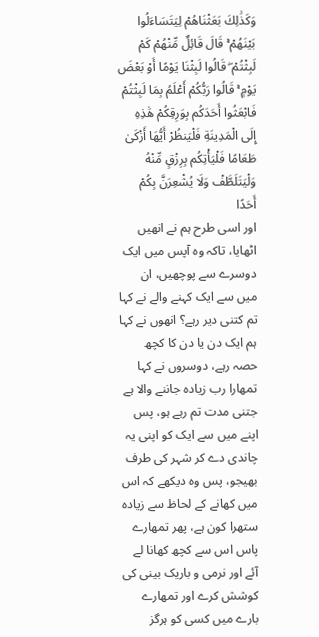وَكَذَٰلِكَ بَعَثْنَاهُمْ لِيَتَسَاءَلُوا بَيْنَهُمْ ۚ قَالَ قَائِلٌ مِّنْهُمْ كَمْ لَبِثْتُمْ ۖ قَالُوا لَبِثْنَا يَوْمًا أَوْ بَعْضَ يَوْمٍ ۚ قَالُوا رَبُّكُمْ أَعْلَمُ بِمَا لَبِثْتُمْ فَابْعَثُوا أَحَدَكُم بِوَرِقِكُمْ هَٰذِهِ إِلَى الْمَدِينَةِ فَلْيَنظُرْ أَيُّهَا أَزْكَىٰ طَعَامًا فَلْيَأْتِكُم بِرِزْقٍ مِّنْهُ وَلْيَتَلَطَّفْ وَلَا يُشْعِرَنَّ بِكُمْ أَحَدًا
اور اسی طرح ہم نے انھیں اٹھایا، تاکہ وہ آپس میں ایک دوسرے سے پوچھیں، ان میں سے ایک کہنے والے نے کہا تم کتنی دیر رہے؟ انھوں نے کہا ہم ایک دن یا دن کا کچھ حصہ رہے، دوسروں نے کہا تمھارا رب زیادہ جاننے والا ہے جتنی مدت تم رہے ہو، پس اپنے میں سے ایک کو اپنی یہ چاندی دے کر شہر کی طرف بھیجو، پس وہ دیکھے کہ اس میں کھانے کے لحاظ سے زیادہ ستھرا کون ہے، پھر تمھارے پاس اس سے کچھ کھانا لے آئے اور نرمی و باریک بینی کی کوشش کرے اور تمھارے بارے میں کسی کو ہرگز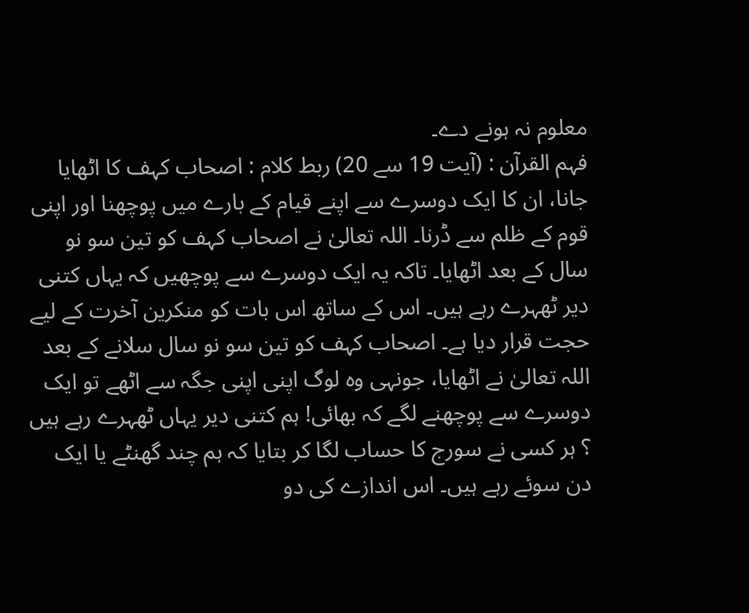معلوم نہ ہونے دے۔
فہم القرآن : (آیت 19 سے 20) ربط کلام : اصحاب کہف کا اٹھایا جانا، ان کا ایک دوسرے سے اپنے قیام کے بارے میں پوچھنا اور اپنی قوم کے ظلم سے ڈرنا۔ اللہ تعالیٰ نے اصحاب کہف کو تین سو نو سال کے بعد اٹھایا۔ تاکہ یہ ایک دوسرے سے پوچھیں کہ یہاں کتنی دیر ٹھہرے رہے ہیں۔ اس کے ساتھ اس بات کو منکرین آخرت کے لیے حجت قرار دیا ہے۔ اصحاب کہف کو تین سو نو سال سلانے کے بعد اللہ تعالیٰ نے اٹھایا، جونہی وہ لوگ اپنی اپنی جگہ سے اٹھے تو ایک دوسرے سے پوچھنے لگے کہ بھائی! ہم کتنی دیر یہاں ٹھہرے رہے ہیں ؟ ہر کسی نے سورج کا حساب لگا کر بتایا کہ ہم چند گھنٹے یا ایک دن سوئے رہے ہیں۔ اس اندازے کی دو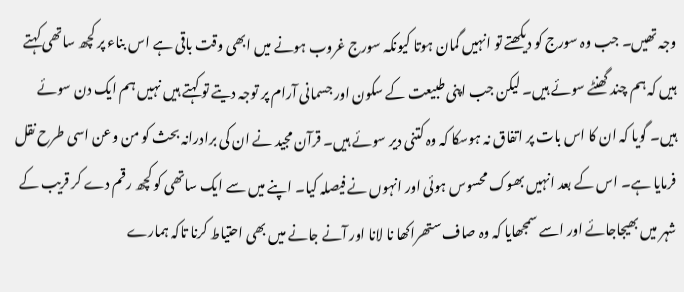وجہ تھیں۔ جب وہ سورج کو دیکھتے تو انہیں گمان ہوتا کیونکہ سورج غروب ہونے میں ابھی وقت باقی ہے اس بناء پر کچھ ساتھی کہتے ہیں کہ ہم چند گھنٹے سوئے ہیں۔ لیکن جب اپنی طبیعت کے سکون اور جسمانی آرام پر توجہ دیتے تو کہتے ہیں نہیں ہم ایک دن سوئے ہیں۔ گویا کہ ان کا اس بات پر اتفاق نہ ہوسکا کہ وہ کتنی دیر سوئے ہیں۔ قرآن مجید نے ان کی برادرانہ بحث کو من وعن اسی طرح نقل فرمایا ہے۔ اس کے بعد انہیں بھوک محسوس ہوئی اور انہوں نے فیصلہ کیا۔ اپنے میں سے ایک ساتھی کو کچھ رقم دے کر قریب کے شہر میں بھیجاجائے اور اسے سمجھایا کہ وہ صاف ستھراکھا نا لانا اور آنے جانے میں بھی احتیاط کرنا تاکہ ہمارے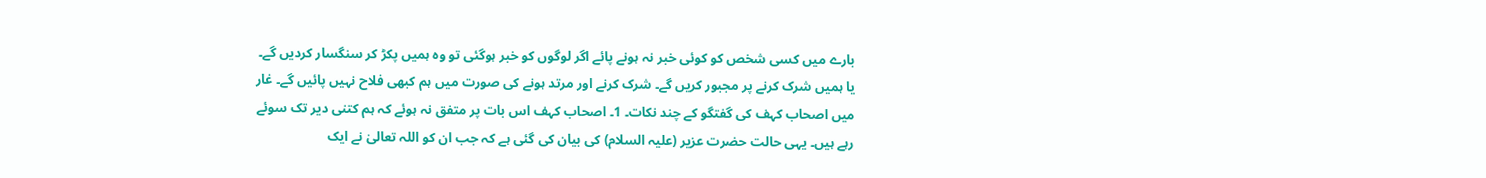بارے میں کسی شخص کو کوئی خبر نہ ہونے پائے اگر لوگوں کو خبر ہوگئی تو وہ ہمیں پکڑ کر سنگسار کردیں گے۔ یا ہمیں شرک کرنے پر مجبور کریں گے۔ شرک کرنے اور مرتد ہونے کی صورت میں ہم کبھی فلاح نہیں پائیں گے۔ غار میں اصحاب کہف کی گفتگو کے چند نکات۔ 1۔ اصحاب کہف اس بات پر متفق نہ ہوئے کہ ہم کتنی دیر تک سوئے رہے ہیں۔ یہی حالت حضرت عزیر (علیہ السلام) کی بیان کی گئی ہے کہ جب ان کو اللہ تعالیٰ نے ایک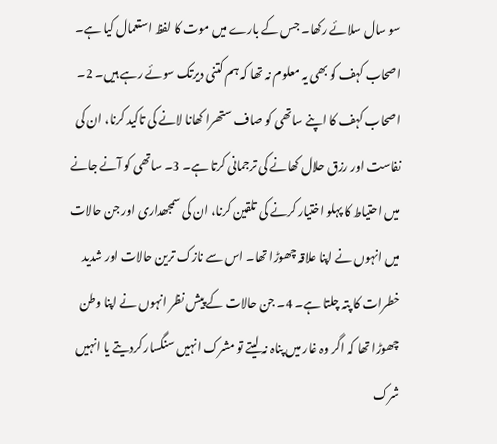سو سال سلائے رکھا۔ جس کے بارے میں موت کا لفظ استعمال کیا ہے۔ اصحاب کہف کو بھی یہ معلوم نہ تھا کہ ہم کتنی دیرتک سوئے رہے ہیں۔ 2۔ اصحاب کہف کا اپنے ساتھی کو صاف ستھرا کھانا لانے کی تاکید کرنا، ان کی نفاست اور رزق حلال کھانے کی ترجمانی کرتا ہے۔ 3۔ ساتھی کو آنے جانے میں احتیاط کا پہلو اختیار کرنے کی تلقین کرنا، ان کی سمجھداری اور جن حالات میں انہوں نے اپنا علاقہ چھوڑا تھا۔ اس سے نازک ترین حالات اور شدید خطرات کا پتہ چلتا ہے۔ 4۔ جن حالات کے پیش نظر انہوں نے اپنا وطن چھوڑا تھا کہ اگر وہ غار میں پناہ نہ لیتے تو مشرک انہیں سنگسار کردیتے یا انہیں شرک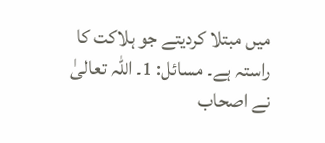میں مبتلا کردیتے جو ہلاکت کا راستہ ہے۔ مسائل: 1۔ اللہ تعالیٰ نے اصحاب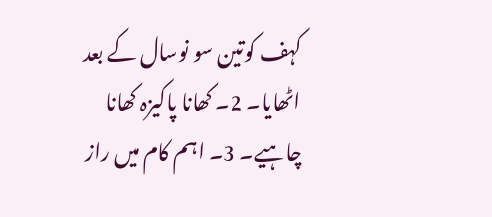کہف کوتین سو نوسال کے بعد اٹھایا۔ 2۔ کھانا پاکیزہ کھانا چاہیے۔ 3۔ اہم کام میں راز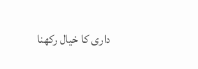داری کا خیال رکھنا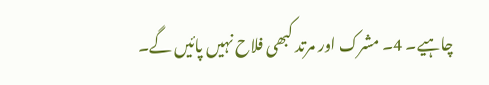چاہیے۔ 4۔ مشرک اور مرتد کبھی فلاح نہیں پائیں گے۔